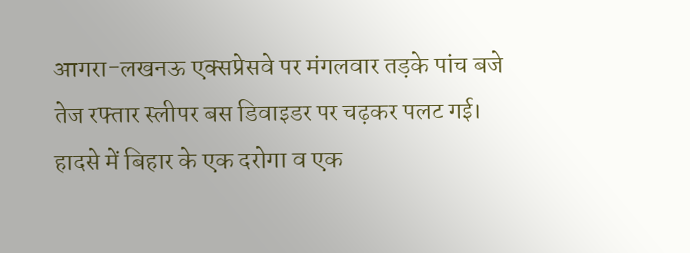आगरा-लखनऊ एक्सप्रेसवे पर मंगलवार तड़के पांच बजे तेज रफ्तार स्लीपर बस डिवाइडर पर चढ़कर पलट गई। हादसे में बिहार के एक दरोगा व एक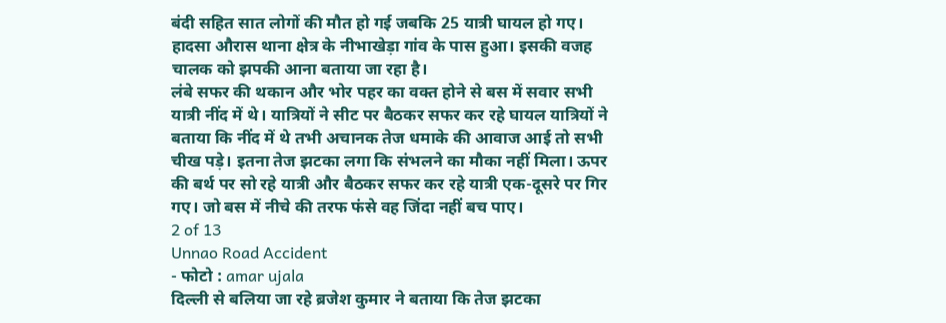बंदी सहित सात लोगों की मौत हो गई जबकि 25 यात्री घायल हो गए। हादसा औरास थाना क्षेत्र के नीभाखेड़ा गांव के पास हुआ। इसकी वजह चालक को झपकी आना बताया जा रहा है।
लंबे सफर की थकान और भोर पहर का वक्त होने से बस में सवार सभी यात्री नींद में थे। यात्रियों ने सीट पर बैठकर सफर कर रहे घायल यात्रियों ने बताया कि नींद में थे तभी अचानक तेज धमाके की आवाज आई तो सभी चीख पड़े। इतना तेज झटका लगा कि संभलने का मौका नहीं मिला। ऊपर की बर्थ पर सो रहे यात्री और बैठकर सफर कर रहे यात्री एक-दूसरे पर गिर गए। जो बस में नीचे की तरफ फंसे वह जिंदा नहीं बच पाए।
2 of 13
Unnao Road Accident
- फोटो : amar ujala
दिल्ली से बलिया जा रहे ब्रजेश कुमार ने बताया कि तेज झटका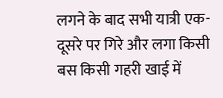लगने के बाद सभी यात्री एक-दूसरे पर गिरे और लगा किसी बस किसी गहरी खाई में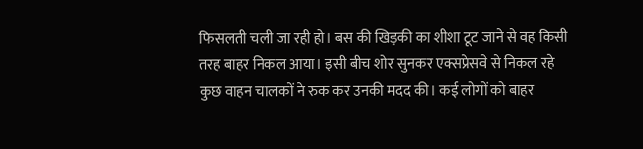फिसलती चली जा रही हो। बस की खिड़की का शीशा टूट जाने से वह किसी तरह बाहर निकल आया। इसी बीच शोर सुनकर एक्सप्रेसवे से निकल रहे कुछ वाहन चालकों ने रुक कर उनकी मदद की। कई लोगों को बाहर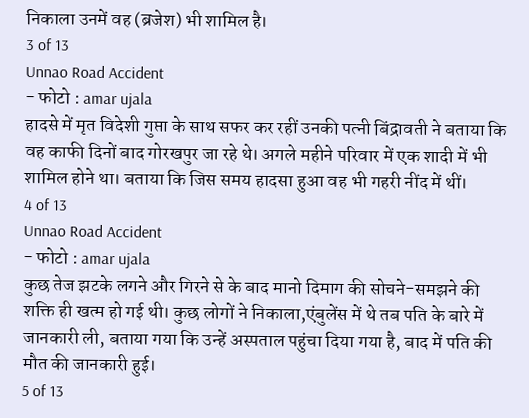निकाला उनमें वह (ब्रजेश) भी शामिल है।
3 of 13
Unnao Road Accident
- फोटो : amar ujala
हादसे में मृत विदेशी गुप्ता के साथ सफर कर रहीं उनकी पत्नी बिंद्रावती ने बताया कि वह काफी दिनों बाद गोरखपुर जा रहे थे। अगले महीने परिवार में एक शादी में भी शामिल होने था। बताया कि जिस समय हादसा हुआ वह भी गहरी नींद में थीं।
4 of 13
Unnao Road Accident
- फोटो : amar ujala
कुछ तेज झटके लगने और गिरने से के बाद मानो दिमाग की सोचने-समझने की शक्ति ही खत्म हो गई थी। कुछ लोगों ने निकाला,एंबुलेंस में थे तब पति के बारे में जानकारी ली, बताया गया कि उन्हें अस्पताल पहुंचा दिया गया है, बाद में पति की मौत की जानकारी हुई।
5 of 13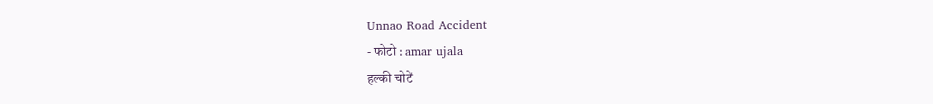Unnao Road Accident
- फोटो : amar ujala
हल्की चोटें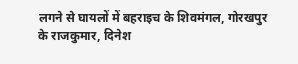लगने से घायलों में बहराइच के शिवमंगल, गोरखपुर के राजकुमार, दिनेश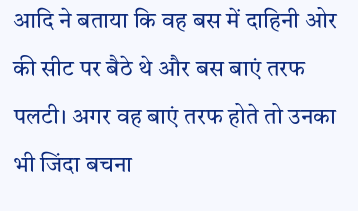आदि ने बताया कि वह बस में दाहिनी ओर की सीट पर बैठे थे और बस बाएं तरफ पलटी। अगर वह बाएं तरफ होते तो उनका भी जिंदा बचना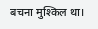बचना मुश्किल था।